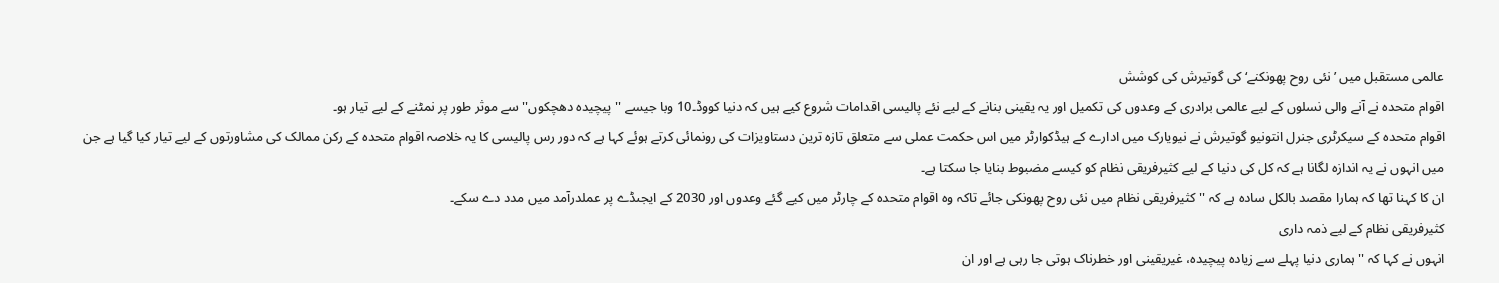عالمی مستقبل میں ’نئی روح پھونکنے‘ کی گوتیرش کی کوشش
اقوام متحدہ نے آنے والی نسلوں کے لیے عالمی برادری کے وعدوں کی تکمیل اور یہ یقینی بنانے کے لیے نئے پالیسی اقدامات شروع کیے ہیں کہ دنیا کووڈ۔10 وبا جیسے ''پیچیدہ دھچکوں'' سے موثر طور پر نمٹنے کے لیے تیار ہو۔
اقوام متحدہ کے سیکرٹری جنرل انتونیو گوتیرش نے نیویارک میں ادارے کے ہیڈکوارٹر میں اس حکمت عملی سے متعلق تازہ ترین دستاویزات کی رونمائی کرتے ہوئے کہا ہے کہ دور رس پالیسی کا یہ خلاصہ اقوام متحدہ کے رکن ممالک کی مشاورتوں کے لیے تیار کیا گیا ہے جن میں انہوں نے یہ اندازہ لگانا ہے کہ کل کی دنیا کے لیے کثیرفریقی نظام کو کیسے مضبوط بنایا جا سکتا ہے۔
ان کا کہنا تھا کہ ہمارا مقصد بالکل سادہ ہے کہ ''کثیرفریقی نظام میں نئی روح پھونکی جائے تاکہ وہ اقوام متحدہ کے چارٹر میں کیے گئے وعدوں اور 2030 کے ایجںڈے پر عملدرآمد میں مدد دے سکے۔
کثیرفریقی نظام کے لیے ذمہ داری
انہوں نے کہا کہ ''ہماری دنیا پہلے سے زیادہ پیچیدہ، غیریقینی اور خطرناک ہوتی جا رہی ہے اور ان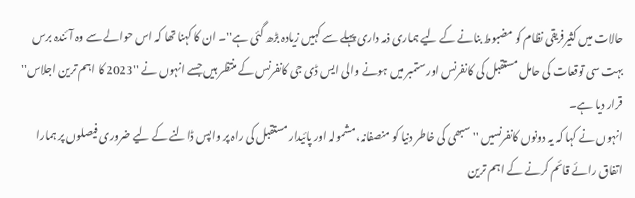حالات میں کثیرفریقی نظام کو مضبوط بنانے کے لیے ہماری ذمہ داری پہلے سے کہیں زیادہ بڑھ گئی ہے''۔ ان کا کہنا تھا کہ اس حوالے سے وہ آئندہ برس بہت سی توقعات کی حامل مستقبل کی کانفرنس اور ستمبر میں ہونے والی ایس ڈی جی کانفرنس کے منتظر ہیں جسے انہوں نے ''2023 کا اہم ترین اجلاس'' قرار دیا ہے۔
انہوں نے کہا کہ یہ دونوں کانفرنسیں ''سبھی کی خاطر دنیا کو منصفانہ، مشمولہ اور پائیدار مستقبل کی راہ پر واپس ڈالنے کے لیے ضروری فیصلوں پر ہمارا اتفاق رائے قائم کرنے کے اہم ترین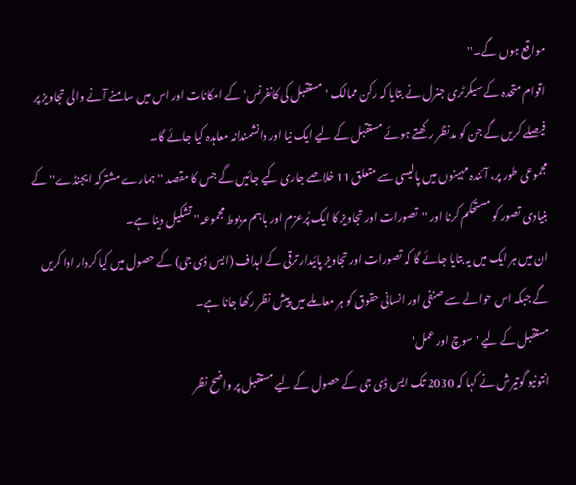مواقع ہوں گے۔''
اقوام متحدہ کے سیکرٹری جنرل نے بتایا کہ رکن ممالک 'مستقبل کی کانفرنس' کے امکانات اور اس میں سامنے آنے والی تجاویز پر فیصلے کریں گے جن کو مدنظر رکھتے ہوئے مستقبل کے لیے ایک نیا اور دانشمندانہ معاہدہ کیا جائے گا۔
مجموعی طور پر، آئندہ مہینوں میں پالیسی سے متعلق 11 خلاصے جاری کیے جائیں گے جس کا مقصد ''ہمارے مشترکہ ایجنڈے'' کے بنیادی تصور کو مستحکم کرنا اور ''تصورات اور تجاویز کا ایک پُرعزم اور باہم مربوط مجموعہ'' تشکیل دینا ہے۔
ان میں ہر ایک میں یہ بتایا جائے گا کہ تصورات اور تجاویز پائیدار ترقی کے اہداف (ایس ڈی جی) کے حصول میں کیا کردار ادا کریں گے جبکہ اس حوالے سے صنفی اور انسانی حقوق کو ہر معاملے میں پیش نظر رکھا جانا ہے۔
مستقبل کے لیے 'سوچ اور عمل'
انتونیو گوتیرش نے کہا کہ 2030 تک ایس ڈی جی کے حصول کے لیے مستقبل پر واضح نظر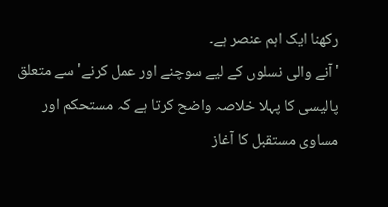رکھنا ایک اہم عنصر ہے۔
'آنے والی نسلوں کے لیے سوچنے اور عمل کرنے' سے متعلق پالیسی کا پہلا خلاصہ واضح کرتا ہے کہ مستحکم اور مساوی مستقبل کا آغاز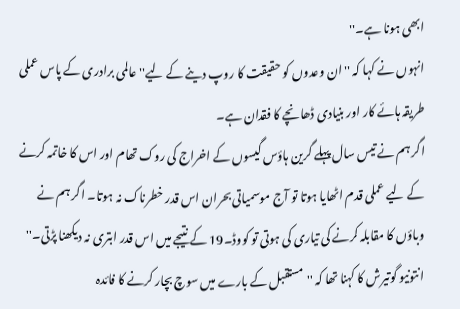ابھی ہونا ہے۔''
انہوں نے کہا کہ ''ان وعدوں کو حقیقت کا روپ دینے کے لیے'' عالمی برادری کے پاس عملی طریقہ ہائے کار اور بنیادی ڈھانچے کا فقدان ہے۔
اگر ہم نے تیس سال پہلے گرین ہاؤس گیسوں کے اخراج کی روک تھام اور اس کا خاتمہ کرنے کے لیے عملی قدم اٹھایا ہوتا تو آج موسمیاتی بحران اس قدر خطرناک نہ ہوتا۔ اگر ہم نے وباؤں کا مقابلہ کرنے کی تیاری کی ہوتی تو کووڈ۔19 کے نتیجے میں اس قدر ابتری نہ دیکھنا پڑتی۔''
انتونیو گوتیرش کا کہنا تھا کہ ''مستقبل کے بارے میں سوچ بچار کرنے کا فائدہ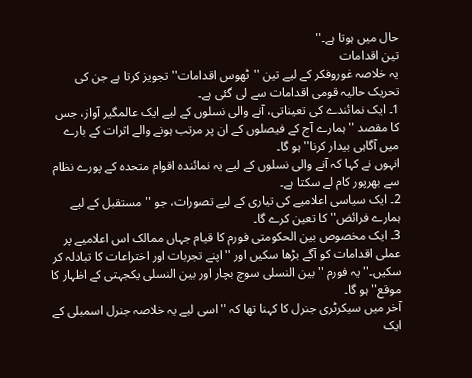حال میں ہوتا ہے۔''
تین اقدامات
یہ خلاصہ غوروفکر کے لیے تین ''ٹھوس اقدامات'' تجویز کرتا ہے جن کی تحریک حالیہ قومی اقدامات سے لی گئی ہے۔
1۔ ایک نمائندے کی تعیناتی، آنے والی نسلوں کے لیے ایک عالمگیر آواز، جس کا مقصد ''ہمارے آج کے فیصلوں کے ان پر مرتب ہونے والے اثرات کے بارے میں آگاہی بیدار کرنا'' ہو گا۔
انہوں نے کہا کہ آنے والی نسلوں کے لیے یہ نمائندہ اقوام متحدہ کے پورے نظام سے بھرپور کام لے سکتا ہے۔
2۔ ایک سیاسی اعلامیے کی تیاری کے لیے تصورات، جو ''مستقبل کے لیے ہمارے فرائض'' کا تعین کرے گا۔
3۔ ایک مخصوص بین الحکومتی فورم کا قیام جہاں ممالک اس اعلامیے پر عملی اقدامات کو آگے بڑھا سکیں اور ''اپنے تجربات اور اختراعات کا تبادلہ کر سکیں۔'' یہ فورم ''بین النسلی سوچ بچار اور بین النسلی یکجہتی کے اظہار کا موقع'' ہو گا۔
آخر میں سیکرٹری جنرل کا کہنا تھا کہ ''اسی لیے یہ خلاصہ جنرل اسمبلی کے ایک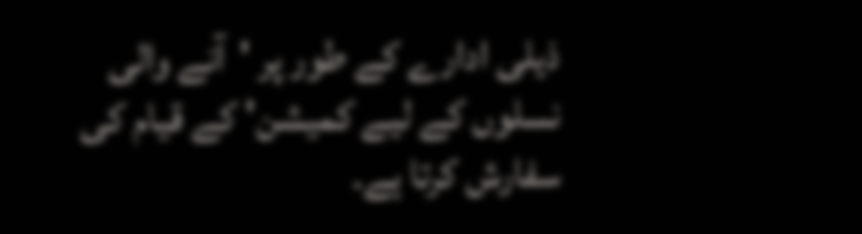ذیلی ادارے کے طور پر 'آنے والی نسلوں کے لیے کمیشن' کے قیام کی سفارش کرتا ہے۔